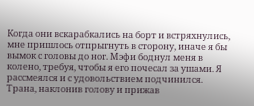Когда они вскарабкались на борт и встряхнулись, мне пришлось отпрыгнуть в сторону, иначе я бы вымок с головы до ног. Мэфи боднул меня в колено, требуя, чтобы я его почесал за ушами. Я рассмеялся и с удовольствием подчинился. Трана, наклонив голову и прижав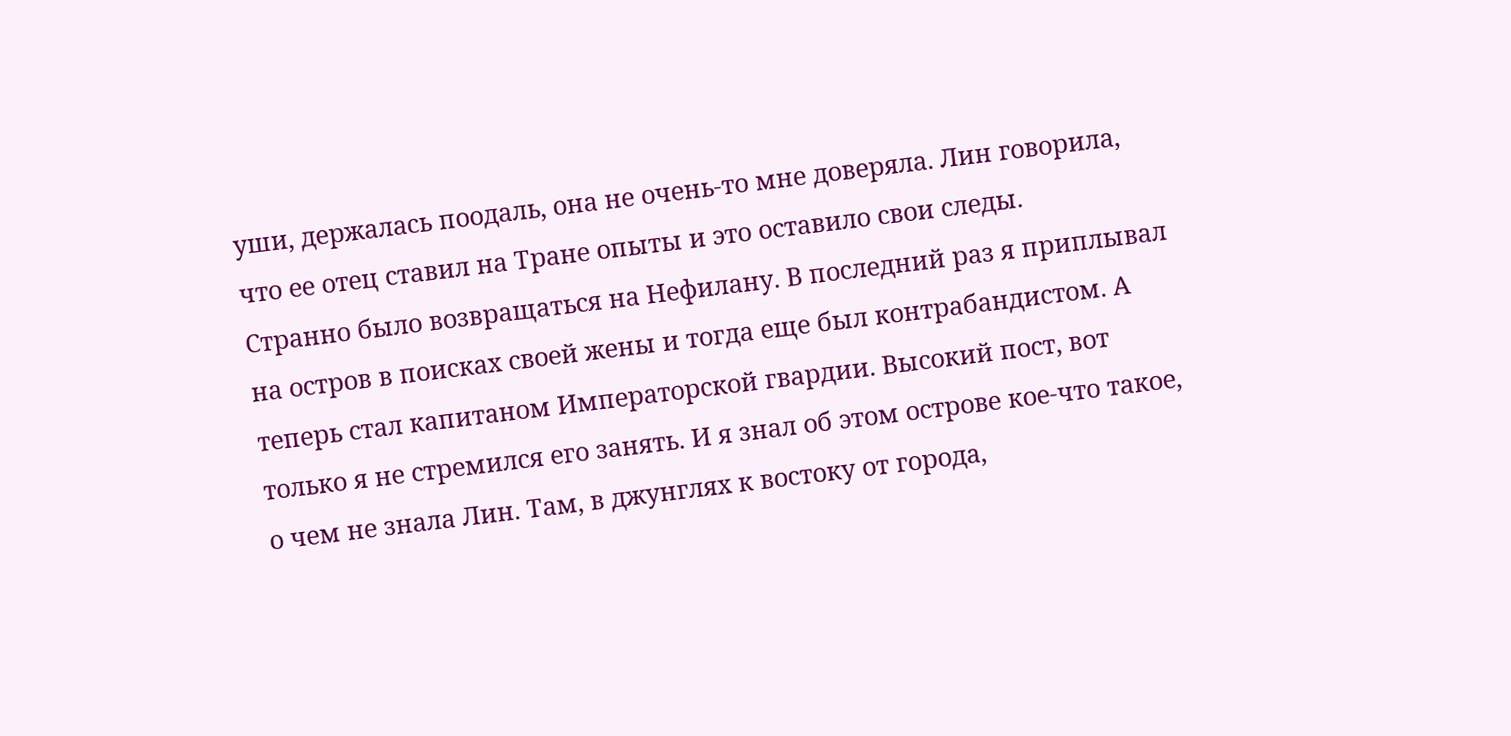уши, держалась поодаль, она не очень-то мне доверяла. Лин говорила, что ее отец ставил на Тране опыты и это оставило свои следы.
Странно было возвращаться на Нефилану. В последний раз я приплывал на остров в поисках своей жены и тогда еще был контрабандистом. А теперь стал капитаном Императорской гвардии. Высокий пост, вот только я не стремился его занять. И я знал об этом острове кое-что такое, о чем не знала Лин. Там, в джунглях к востоку от города,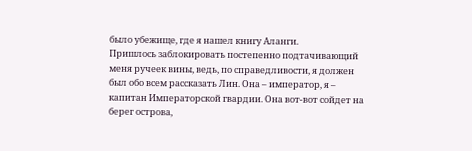было убежище, где я нашел книгу Аланги.
Пришлось заблокировать постепенно подтачивающий меня ручеек вины, ведь, по справедливости, я должен был обо всем рассказать Лин. Она – император, я – капитан Императорской гвардии. Она вот-вот сойдет на берег острова,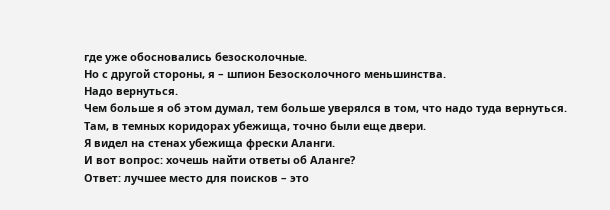где уже обосновались безосколочные.
Но с другой стороны, я – шпион Безосколочного меньшинства.
Надо вернуться.
Чем больше я об этом думал, тем больше уверялся в том, что надо туда вернуться. Там, в темных коридорах убежища, точно были еще двери.
Я видел на стенах убежища фрески Аланги.
И вот вопрос: хочешь найти ответы об Аланге?
Ответ: лучшее место для поисков – это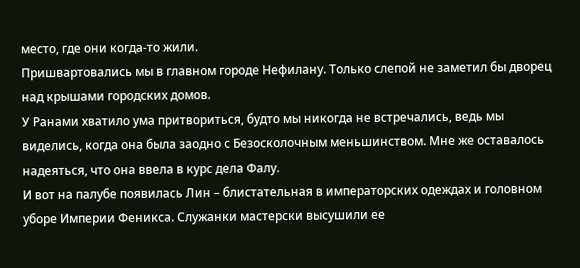место, где они когда-то жили.
Пришвартовались мы в главном городе Нефилану. Только слепой не заметил бы дворец над крышами городских домов.
У Ранами хватило ума притвориться, будто мы никогда не встречались, ведь мы виделись, когда она была заодно с Безосколочным меньшинством. Мне же оставалось надеяться, что она ввела в курс дела Фалу.
И вот на палубе появилась Лин – блистательная в императорских одеждах и головном уборе Империи Феникса. Служанки мастерски высушили ее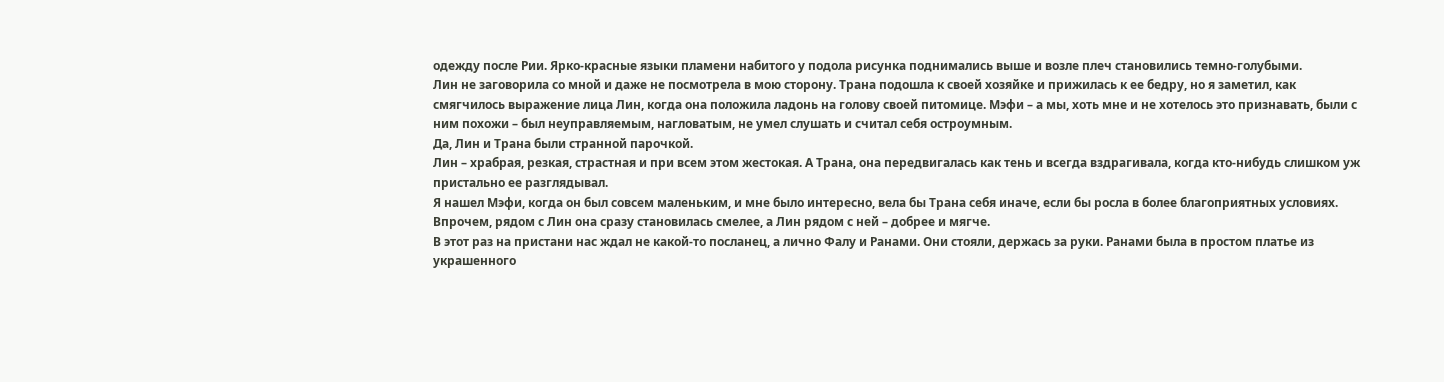одежду после Рии. Ярко-красные языки пламени набитого у подола рисунка поднимались выше и возле плеч становились темно-голубыми.
Лин не заговорила со мной и даже не посмотрела в мою сторону. Трана подошла к своей хозяйке и прижилась к ее бедру, но я заметил, как смягчилось выражение лица Лин, когда она положила ладонь на голову своей питомице. Мэфи – а мы, хоть мне и не хотелось это признавать, были с ним похожи – был неуправляемым, нагловатым, не умел слушать и считал себя остроумным.
Да, Лин и Трана были странной парочкой.
Лин – храбрая, резкая, страстная и при всем этом жестокая. А Трана, она передвигалась как тень и всегда вздрагивала, когда кто-нибудь слишком уж пристально ее разглядывал.
Я нашел Мэфи, когда он был совсем маленьким, и мне было интересно, вела бы Трана себя иначе, если бы росла в более благоприятных условиях. Впрочем, рядом с Лин она сразу становилась смелее, а Лин рядом с ней – добрее и мягче.
В этот раз на пристани нас ждал не какой-то посланец, а лично Фалу и Ранами. Они стояли, держась за руки. Ранами была в простом платье из украшенного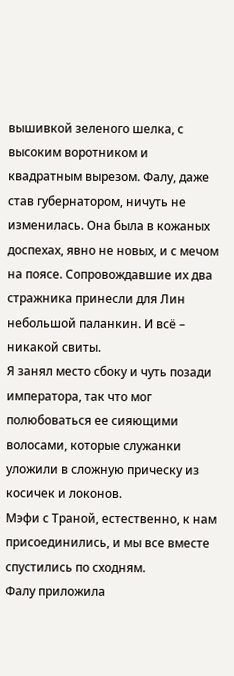вышивкой зеленого шелка, с высоким воротником и квадратным вырезом. Фалу, даже став губернатором, ничуть не изменилась. Она была в кожаных доспехах, явно не новых, и с мечом на поясе. Сопровождавшие их два стражника принесли для Лин небольшой паланкин. И всё – никакой свиты.
Я занял место сбоку и чуть позади императора, так что мог полюбоваться ее сияющими волосами, которые служанки уложили в сложную прическу из косичек и локонов.
Мэфи с Траной, естественно, к нам присоединились, и мы все вместе спустились по сходням.
Фалу приложила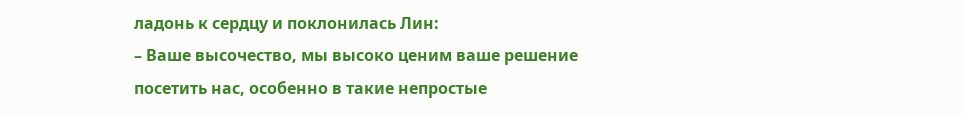ладонь к сердцу и поклонилась Лин:
– Ваше высочество, мы высоко ценим ваше решение посетить нас, особенно в такие непростые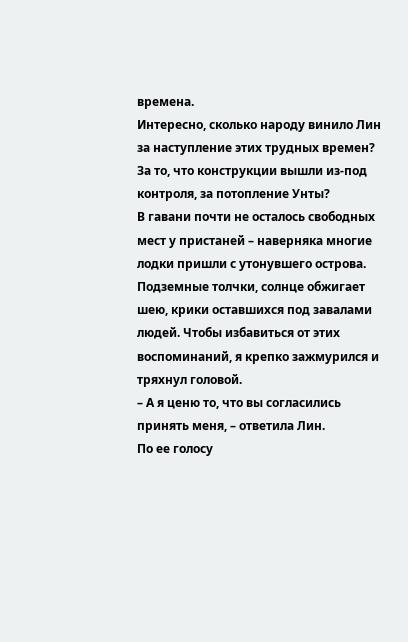времена.
Интересно, сколько народу винило Лин за наступление этих трудных времен? За то, что конструкции вышли из-под контроля, за потопление Унты?
В гавани почти не осталось свободных мест у пристаней – наверняка многие лодки пришли с утонувшего острова.
Подземные толчки, солнце обжигает шею, крики оставшихся под завалами людей. Чтобы избавиться от этих воспоминаний, я крепко зажмурился и тряхнул головой.
– А я ценю то, что вы согласились принять меня, – ответила Лин.
По ее голосу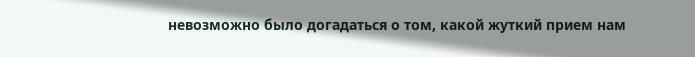невозможно было догадаться о том, какой жуткий прием нам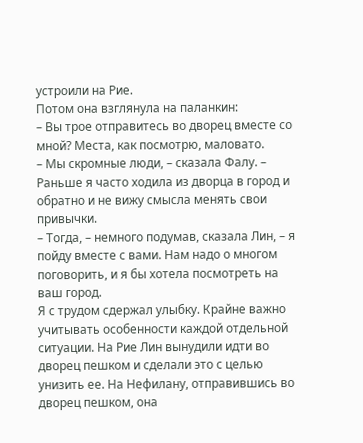устроили на Рие.
Потом она взглянула на паланкин:
– Вы трое отправитесь во дворец вместе со мной? Места, как посмотрю, маловато.
– Мы скромные люди, – сказала Фалу. – Раньше я часто ходила из дворца в город и обратно и не вижу смысла менять свои привычки.
– Тогда, – немного подумав, сказала Лин, – я пойду вместе с вами. Нам надо о многом поговорить, и я бы хотела посмотреть на ваш город.
Я с трудом сдержал улыбку. Крайне важно учитывать особенности каждой отдельной ситуации. На Рие Лин вынудили идти во дворец пешком и сделали это с целью унизить ее. На Нефилану, отправившись во дворец пешком, она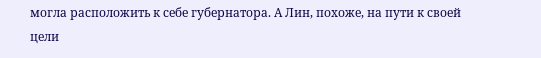могла расположить к себе губернатора. А Лин, похоже, на пути к своей цели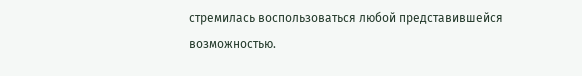стремилась воспользоваться любой представившейся возможностью.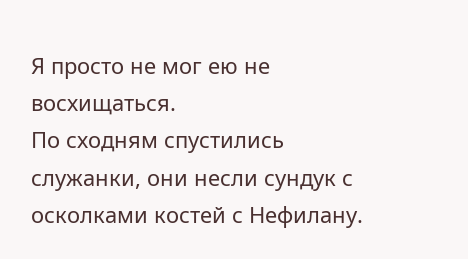Я просто не мог ею не восхищаться.
По сходням спустились служанки, они несли сундук с осколками костей с Нефилану.